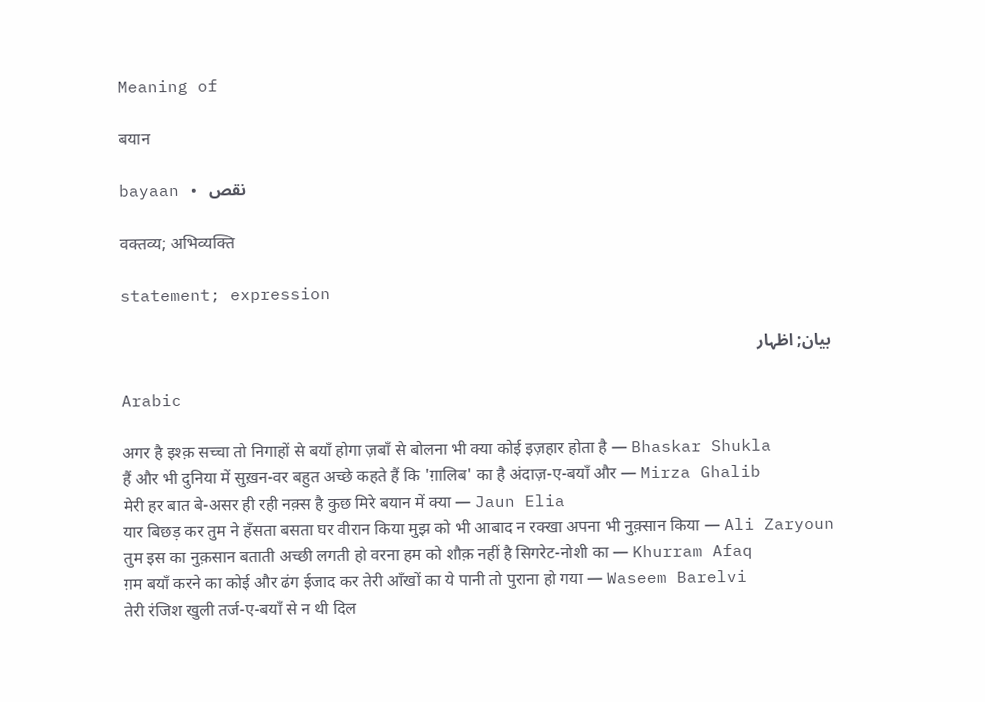Meaning of

बयान

bayaan • نقص

वक्तव्य; अभिव्यक्ति

statement; expression

بیان; اظہار

Arabic

अगर है इश्क़ सच्चा तो निगाहों से बयाँ होगा ज़बाँ से बोलना भी क्या कोई इज़हार होता है — Bhaskar Shukla
हैं और भी दुनिया में सुख़न-वर बहुत अच्छे कहते हैं कि 'ग़ालिब' का है अंदाज़-ए-बयाँ और — Mirza Ghalib
मेरी हर बात बे-असर ही रही नक़्स है कुछ मिरे बयान में क्या — Jaun Elia
यार बिछड़ कर तुम ने हँसता बसता घर वीरान किया मुझ को भी आबाद न रक्खा अपना भी नुक़्सान किया — Ali Zaryoun
तुम इस का नुक़सान बताती अच्छी लगती हो वरना हम को शौक़ नहीं है सिगरेट-नोशी का — Khurram Afaq
ग़म बयाँ करने का कोई और ढंग ईजाद कर तेरी आँखों का ये पानी तो पुराना हो गया — Waseem Barelvi
तेरी रंजिश खुली तर्ज-ए-बयाँ से न थी दिल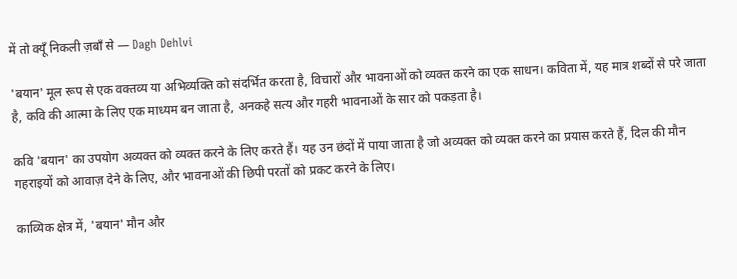में तो क्यूँ निकली ज़बाँ से — Dagh Dehlvi

'बयान' मूल रूप से एक वक्तव्य या अभिव्यक्ति को संदर्भित करता है, विचारों और भावनाओं को व्यक्त करने का एक साधन। कविता में, यह मात्र शब्दों से परे जाता है, कवि की आत्मा के लिए एक माध्यम बन जाता है, अनकहे सत्य और गहरी भावनाओं के सार को पकड़ता है।

कवि 'बयान' का उपयोग अव्यक्त को व्यक्त करने के लिए करते हैं। यह उन छंदों में पाया जाता है जो अव्यक्त को व्यक्त करने का प्रयास करते हैं, दिल की मौन गहराइयों को आवाज़ देने के लिए, और भावनाओं की छिपी परतों को प्रकट करने के लिए।

काव्यिक क्षेत्र में, 'बयान' मौन और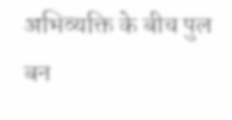अभिव्यक्ति के बीच पुल बन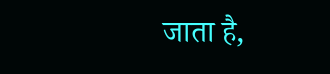जाता है,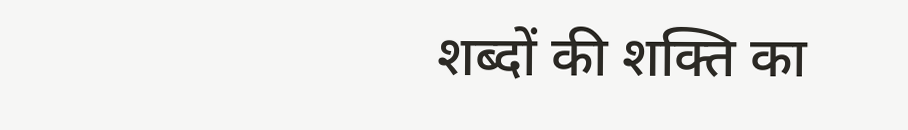शब्दों की शक्ति का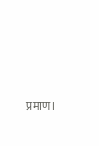प्रमाण।